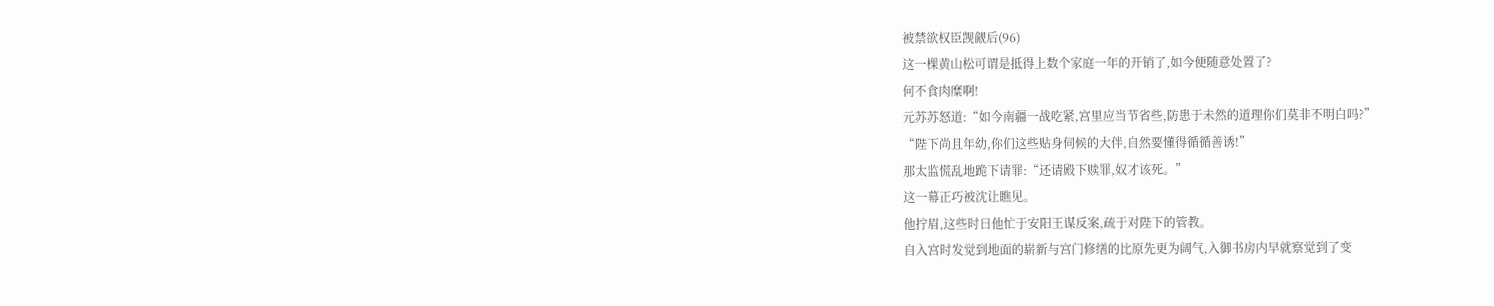被禁欲权臣觊觎后(96)
这一棵黄山松可谓是抵得上数个家庭一年的开销了,如今便随意处置了?
何不食肉糜啊!
元苏苏怒道:“如今南疆一战吃紧,宫里应当节省些,防患于未然的道理你们莫非不明白吗?”
“陛下尚且年幼,你们这些贴身伺候的大伴,自然要懂得循循善诱!”
那太监慌乱地跪下请罪:“还请殿下赎罪,奴才该死。”
这一幕正巧被沈让瞧见。
他拧眉,这些时日他忙于安阳王谋反案,疏于对陛下的管教。
自入宫时发觉到地面的崭新与宫门修缮的比原先更为阔气,入御书房内早就察觉到了变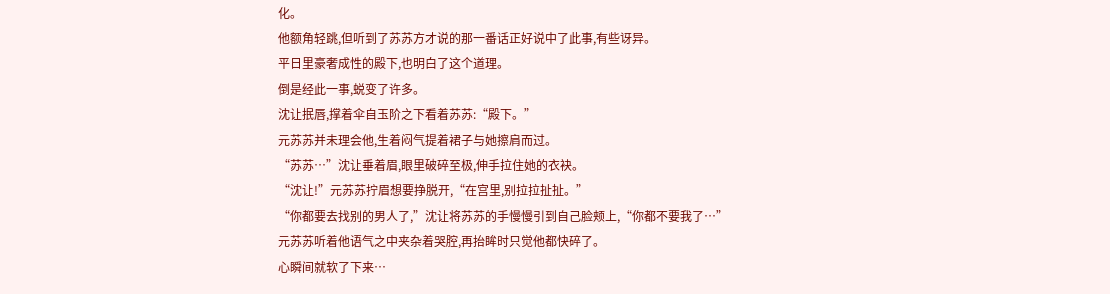化。
他额角轻跳,但听到了苏苏方才说的那一番话正好说中了此事,有些讶异。
平日里豪奢成性的殿下,也明白了这个道理。
倒是经此一事,蜕变了许多。
沈让抿唇,撑着伞自玉阶之下看着苏苏:“殿下。”
元苏苏并未理会他,生着闷气提着裙子与她擦肩而过。
“苏苏…”沈让垂着眉,眼里破碎至极,伸手拉住她的衣袂。
“沈让!”元苏苏拧眉想要挣脱开,“在宫里,别拉拉扯扯。”
“你都要去找别的男人了,”沈让将苏苏的手慢慢引到自己脸颊上,“你都不要我了…”
元苏苏听着他语气之中夹杂着哭腔,再抬眸时只觉他都快碎了。
心瞬间就软了下来…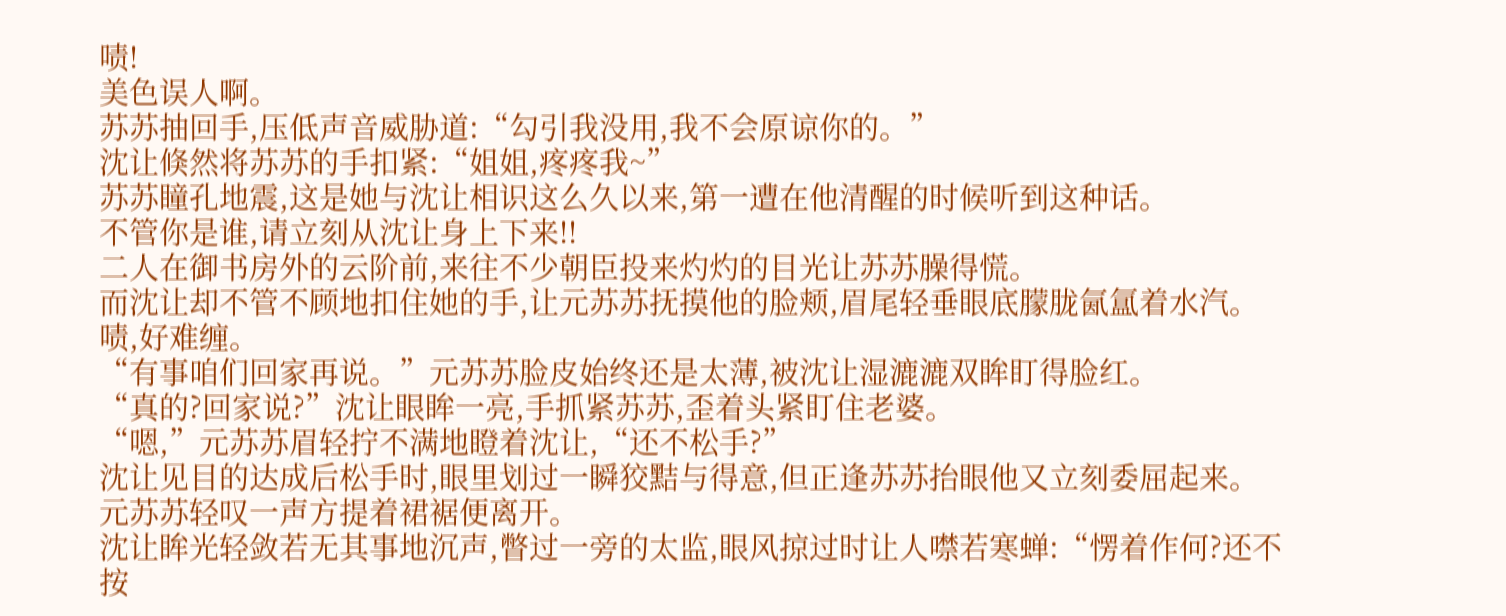啧!
美色误人啊。
苏苏抽回手,压低声音威胁道:“勾引我没用,我不会原谅你的。”
沈让倏然将苏苏的手扣紧:“姐姐,疼疼我~”
苏苏瞳孔地震,这是她与沈让相识这么久以来,第一遭在他清醒的时候听到这种话。
不管你是谁,请立刻从沈让身上下来!!
二人在御书房外的云阶前,来往不少朝臣投来灼灼的目光让苏苏臊得慌。
而沈让却不管不顾地扣住她的手,让元苏苏抚摸他的脸颊,眉尾轻垂眼底朦胧氤氲着水汽。
啧,好难缠。
“有事咱们回家再说。”元苏苏脸皮始终还是太薄,被沈让湿漉漉双眸盯得脸红。
“真的?回家说?”沈让眼眸一亮,手抓紧苏苏,歪着头紧盯住老婆。
“嗯,”元苏苏眉轻拧不满地瞪着沈让,“还不松手?”
沈让见目的达成后松手时,眼里划过一瞬狡黠与得意,但正逢苏苏抬眼他又立刻委屈起来。
元苏苏轻叹一声方提着裙裾便离开。
沈让眸光轻敛若无其事地沉声,瞥过一旁的太监,眼风掠过时让人噤若寒蝉:“愣着作何?还不按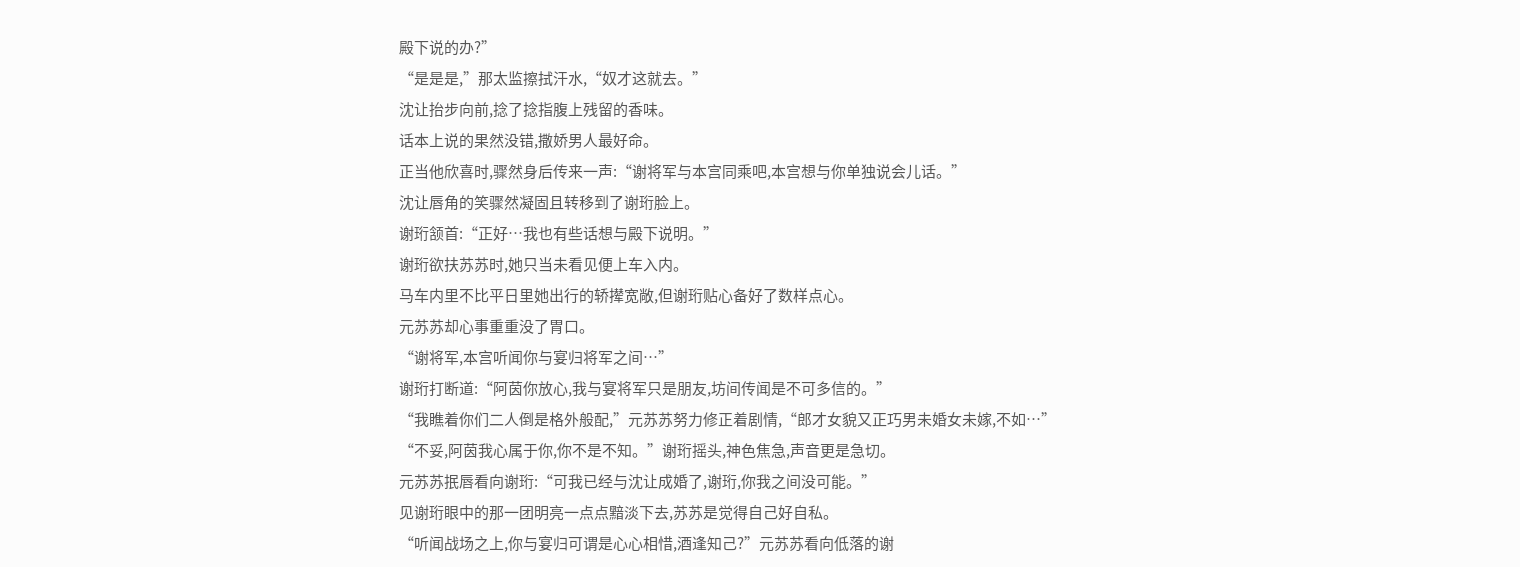殿下说的办?”
“是是是,”那太监擦拭汗水,“奴才这就去。”
沈让抬步向前,捻了捻指腹上残留的香味。
话本上说的果然没错,撒娇男人最好命。
正当他欣喜时,骤然身后传来一声:“谢将军与本宫同乘吧,本宫想与你单独说会儿话。”
沈让唇角的笑骤然凝固且转移到了谢珩脸上。
谢珩颔首:“正好…我也有些话想与殿下说明。”
谢珩欲扶苏苏时,她只当未看见便上车入内。
马车内里不比平日里她出行的轿撵宽敞,但谢珩贴心备好了数样点心。
元苏苏却心事重重没了胃口。
“谢将军,本宫听闻你与宴归将军之间…”
谢珩打断道:“阿茵你放心,我与宴将军只是朋友,坊间传闻是不可多信的。”
“我瞧着你们二人倒是格外般配,”元苏苏努力修正着剧情,“郎才女貌又正巧男未婚女未嫁,不如…”
“不妥,阿茵我心属于你,你不是不知。”谢珩摇头,神色焦急,声音更是急切。
元苏苏抿唇看向谢珩:“可我已经与沈让成婚了,谢珩,你我之间没可能。”
见谢珩眼中的那一团明亮一点点黯淡下去,苏苏是觉得自己好自私。
“听闻战场之上,你与宴归可谓是心心相惜,酒逢知己?”元苏苏看向低落的谢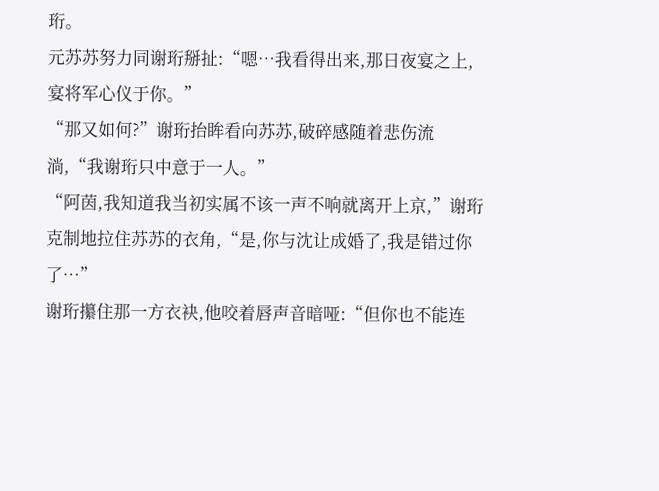珩。
元苏苏努力同谢珩掰扯:“嗯…我看得出来,那日夜宴之上,宴将军心仪于你。”
“那又如何?”谢珩抬眸看向苏苏,破碎感随着悲伤流淌,“我谢珩只中意于一人。”
“阿茵,我知道我当初实属不该一声不响就离开上京,”谢珩克制地拉住苏苏的衣角,“是,你与沈让成婚了,我是错过你了…”
谢珩攥住那一方衣袂,他咬着唇声音暗哑:“但你也不能连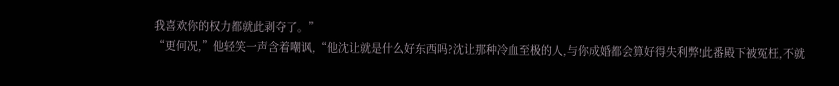我喜欢你的权力都就此剥夺了。”
“更何况,”他轻笑一声含着嘲讽,“他沈让就是什么好东西吗?沈让那种冷血至极的人,与你成婚都会算好得失利弊!此番殿下被冤枉,不就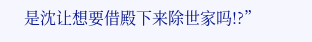是沈让想要借殿下来除世家吗!?”